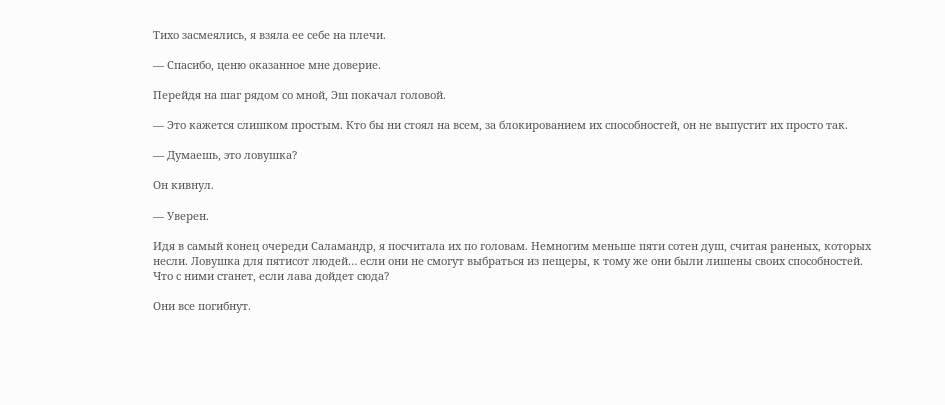Тихо засмеялись, я взяла ее себе на плечи.

— Спасибо, ценю оказанное мне доверие.

Перейдя на шаг рядом со мной, Эш покачал головой.

— Это кажется слишком простым. Кто бы ни стоял на всем, за блокированием их способностей, он не выпустит их просто так.

— Думаешь, это ловушка?

Он кивнул.

— Уверен.

Идя в самый конец очереди Саламандр, я посчитала их по головам. Немногим меньше пяти сотен душ, считая раненых, которых несли. Ловушка для пятисот людей… если они не смогут выбраться из пещеры, к тому же они были лишены своих способностей. Что с ними станет, если лава дойдет сюда?

Они все погибнут.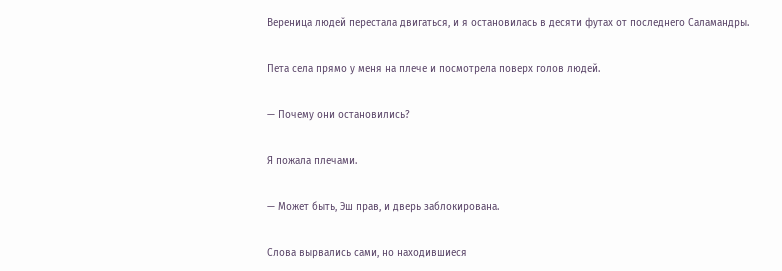Вереница людей перестала двигаться, и я остановилась в десяти футах от последнего Саламандры.

Пета села прямо у меня на плече и посмотрела поверх голов людей.

— Почему они остановились?

Я пожала плечами.

— Может быть, Эш прав, и дверь заблокирована.

Слова вырвались сами, но находившиеся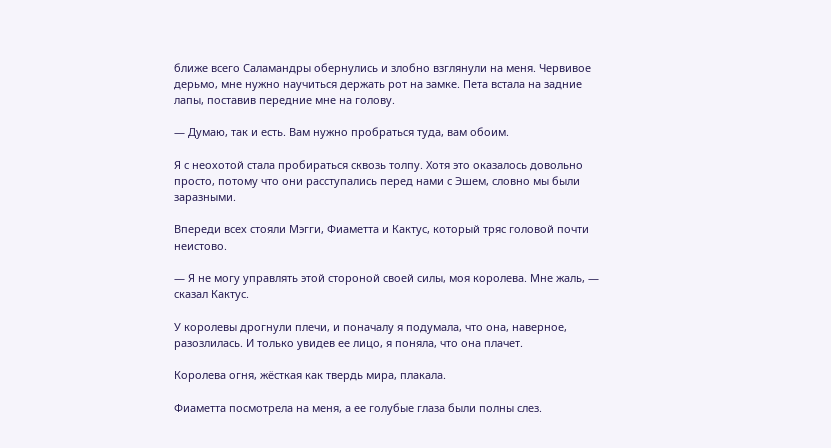ближе всего Саламандры обернулись и злобно взглянули на меня. Червивое дерьмо, мне нужно научиться держать рот на замке. Пета встала на задние лапы, поставив передние мне на голову.

— Думаю, так и есть. Вам нужно пробраться туда, вам обоим.

Я с неохотой стала пробираться сквозь толпу. Хотя это оказалось довольно просто, потому что они расступались перед нами с Эшем, словно мы были заразными.

Впереди всех стояли Мэгги, Фиаметта и Кактус, который тряс головой почти неистово.

— Я не могу управлять этой стороной своей силы, моя королева. Мне жаль, — сказал Кактус.

У королевы дрогнули плечи, и поначалу я подумала, что она, наверное, разозлилась. И только увидев ее лицо, я поняла, что она плачет.

Королева огня, жёсткая как твердь мира, плакала.

Фиаметта посмотрела на меня, а ее голубые глаза были полны слез.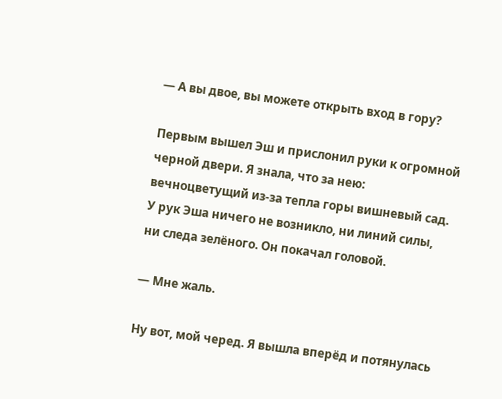— А вы двое, вы можете открыть вход в гору?

Первым вышел Эш и прислонил руки к огромной черной двери. Я знала, что за нею: вечноцветущий из-за тепла горы вишневый сад. У рук Эша ничего не возникло, ни линий силы, ни следа зелёного. Он покачал головой.

— Мне жаль.

Ну вот, мой черед. Я вышла вперёд и потянулась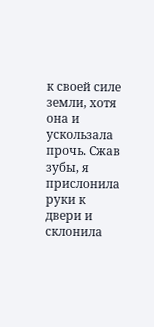к своей силе земли, хотя она и ускользала прочь. Сжав зубы, я прислонила руки к двери и склонила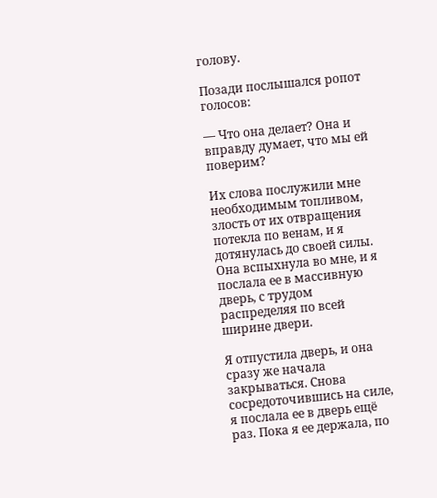голову.

Позади послышался ропот голосов:

— Что она делает? Она и вправду думает, что мы ей поверим?

Их слова послужили мне необходимым топливом, злость от их отвращения потекла по венам, и я дотянулась до своей силы. Она вспыхнула во мне, и я послала ее в массивную дверь, с трудом распределяя по всей ширине двери.

Я отпустила дверь, и она сразу же начала закрываться. Снова сосредоточившись на силе, я послала ее в дверь ещё раз. Пока я ее держала, по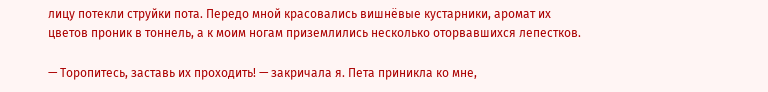лицу потекли струйки пота. Передо мной красовались вишнёвые кустарники, аромат их цветов проник в тоннель, а к моим ногам приземлились несколько оторвавшихся лепестков.

— Торопитесь, заставь их проходить! — закричала я. Пета приникла ко мне,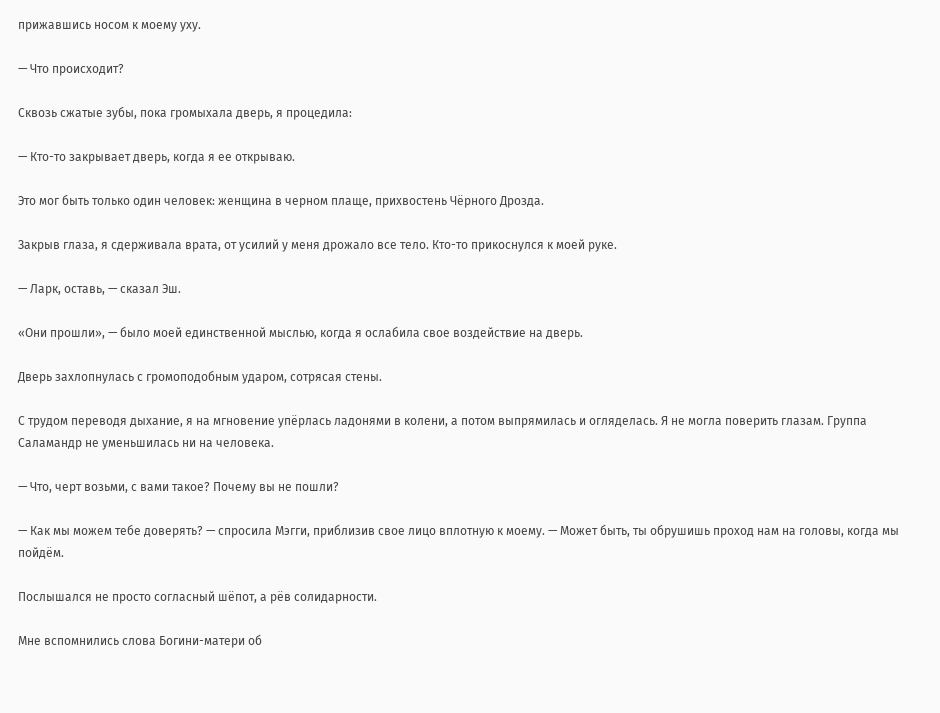прижавшись носом к моему уху.

— Что происходит?

Сквозь сжатые зубы, пока громыхала дверь, я процедила:

— Кто-то закрывает дверь, когда я ее открываю.

Это мог быть только один человек: женщина в черном плаще, прихвостень Чёрного Дрозда.

Закрыв глаза, я сдерживала врата, от усилий у меня дрожало все тело. Кто-то прикоснулся к моей руке.

— Ларк, оставь, — сказал Эш.

«Они прошли», — было моей единственной мыслью, когда я ослабила свое воздействие на дверь.

Дверь захлопнулась с громоподобным ударом, сотрясая стены.

С трудом переводя дыхание, я на мгновение упёрлась ладонями в колени, а потом выпрямилась и огляделась. Я не могла поверить глазам. Группа Саламандр не уменьшилась ни на человека.

— Что, черт возьми, с вами такое? Почему вы не пошли?

— Как мы можем тебе доверять? — спросила Мэгги, приблизив свое лицо вплотную к моему. — Может быть, ты обрушишь проход нам на головы, когда мы пойдём.

Послышался не просто согласный шёпот, а рёв солидарности.

Мне вспомнились слова Богини-матери об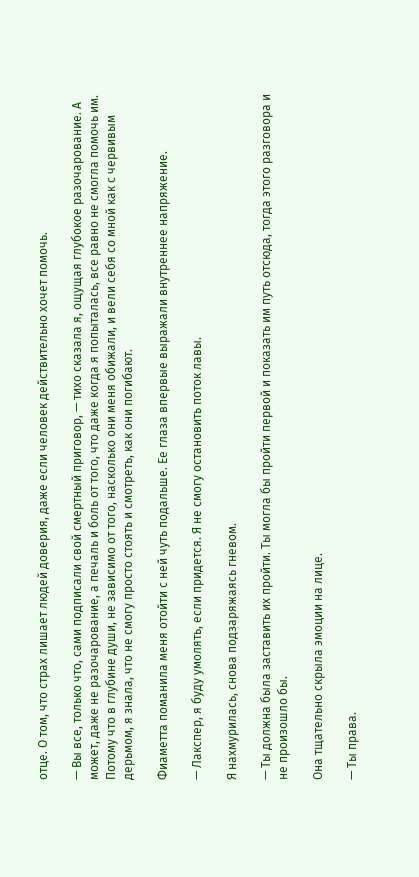отце. О том, что страх лишает людей доверия, даже если человек действительно хочет помочь.

— Вы все, только что, сами подписали свой смертный приговор, — тихо сказала я, ощущая глубокое разочарование. А может, даже не разочарование, а печаль и боль от того, что даже когда я попыталась, все равно не смогла помочь им. Потому что в глубине души, не зависимо от того, насколько они меня обижали, и вели себя со мной как с червивым дерьмом, я знала, что не смогу просто стоять и смотреть, как они погибают.

Фиаметта поманила меня отойти с ней чуть подальше. Ее глаза впервые выражали внутреннее напряжение.

— Лакспер, я буду умолять, если придется. Я не смогу остановить поток лавы.

Я нахмурилась, снова подзаряжаясь гневом.

— Ты должна была заставить их пройти. Ты могла бы пройти первой и показать им путь отсюда, тогда этого разговора и не произошло бы.

Она тщательно скрыла эмоции на лице.

— Ты права.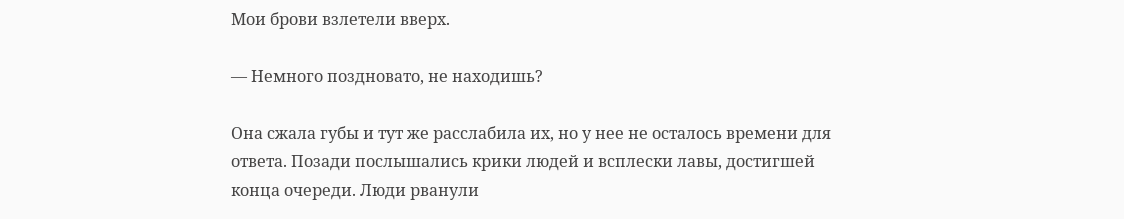Мои брови взлетели вверх.

— Немного поздновато, не находишь?

Она сжала губы и тут же расслабила их, но у нее не осталось времени для ответа. Позади послышались крики людей и всплески лавы, достигшей конца очереди. Люди рванули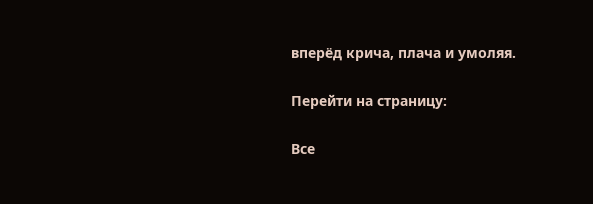вперёд крича, плача и умоляя.

Перейти на страницу:

Все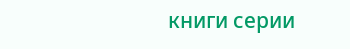книги серии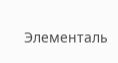Элементаль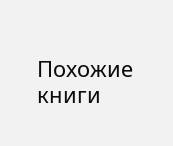Похожие книги